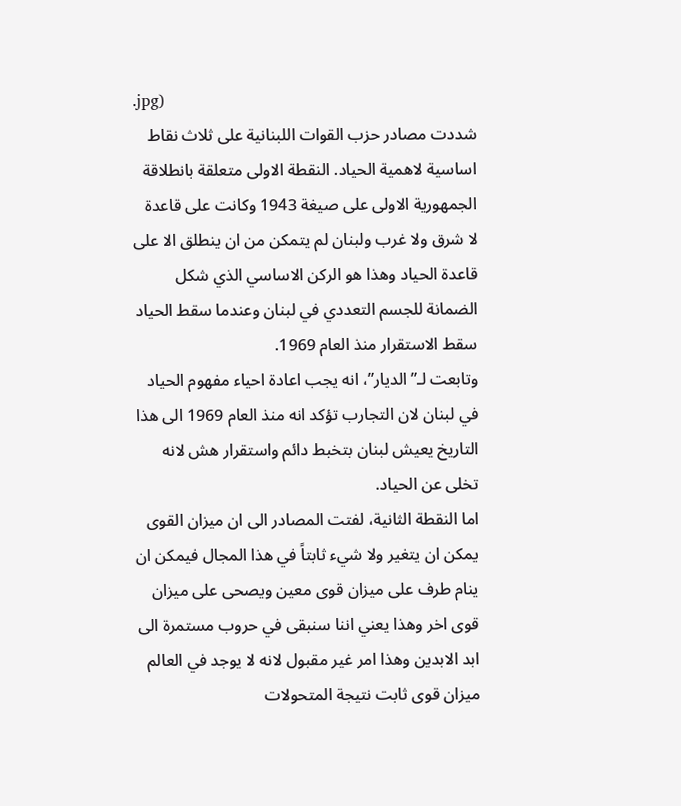.jpg)
شددت مصادر حزب القوات اللبنانية على ثلاث نقاط اساسية لاهمية الحياد. النقطة الاولى متعلقة بانطلاقة الجمهورية الاولى على صيغة 1943 وكانت على قاعدة لا شرق ولا غرب ولبنان لم يتمكن من ان ينطلق الا على قاعدة الحياد وهذا هو الركن الاساسي الذي شكل الضمانة للجسم التعددي في لبنان وعندما سقط الحياد سقط الاستقرار منذ العام 1969.
وتابعت لـ”الديار”، انه يجب اعادة احياء مفهوم الحياد في لبنان لان التجارب تؤكد انه منذ العام 1969 الى هذا التاريخ يعيش لبنان بتخبط دائم واستقرار هش لانه تخلى عن الحياد.
اما النقطة الثانية، لفتت المصادر الى ان ميزان القوى يمكن ان يتغير ولا شيء ثابتاً في هذا المجال فيمكن ان ينام طرف على ميزان قوى معين ويصحى على ميزان قوى اخر وهذا يعني اننا سنبقى في حروب مستمرة الى ابد الابدين وهذا امر غير مقبول لانه لا يوجد في العالم ميزان قوى ثابت نتيجة المتحولات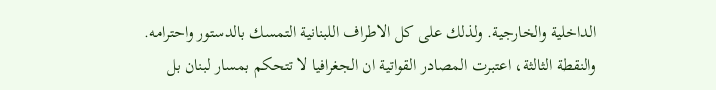الداخلية والخارجية. ولذلك على كل الاطراف اللبنانية التمسك بالدستور واحترامه.
والنقطة الثالثة، اعتبرت المصادر القواتية ان الجغرافيا لا تتحكم بمسار لبنان بل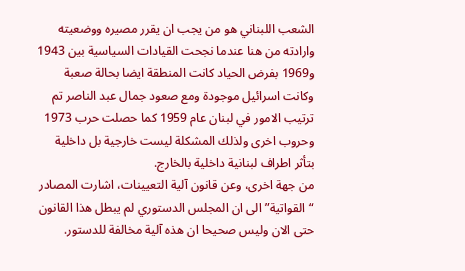الشعب اللبناني هو من يجب ان يقرر مصيره ووضعيته وارادته من هنا عندما نجحت القيادات السياسية بين 1943 و1969 بفرض الحياد كانت المنطقة ايضا بحالة صعبة وكانت اسرائيل موجودة ومع صعود جمال عبد الناصر تم ترتيب الامور في لبنان عام 1959 كما حصلت حرب 1973 وحروب اخرى ولذلك المشكلة ليست خارجية بل داخلية بتأثر اطراف لبنانية داخلية بالخارج.
من جهة اخرى، وعن قانون آلية التعيينات، اشارت المصادر “القواتية” الى ان المجلس الدستوري لم يبطل هذا القانون حتى الان وليس صحيحا ان هذه آلية مخالفة للدستور.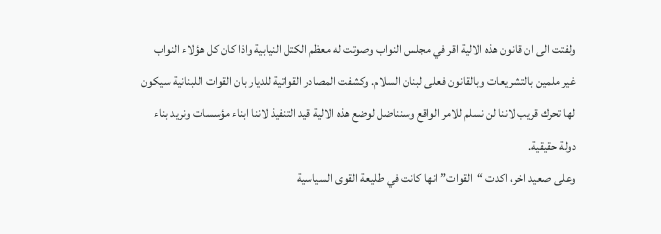ولفتت الى ان قانون هذه الالية اقر في مجلس النواب وصوتت له معظم الكتل النيابية واذا كان كل هؤلاء النواب غير ملمين بالتشريعات وبالقانون فعلى لبنان السلام. وكشفت المصادر القواتية للديار بان القوات اللبنانية سيكون لها تحرك قريب لاننا لن نسلم للامر الواقع وسنناضل لوضع هذه الالية قيد التنفيذ لاننا ابناء مؤسسات ونريد بناء دولة حقيقية.
وعلى صعيد اخر، اكدت “القوات” انها كانت في طليعة القوى السياسية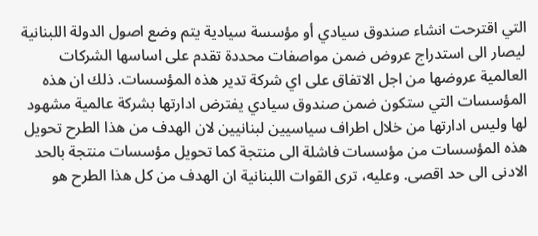التي اقترحت انشاء صندوق سيادي أو مؤسسة سيادية يتم وضع اصول الدولة اللبنانية ليصار الى استدراج عروض ضمن مواصفات محددة تقدم على اساسها الشركات العالمية عروضها من اجل الاتفاق على اي شركة تدير هذه المؤسسات. ذلك ان هذه المؤسسات التي ستكون ضمن صندوق سيادي يفترض ادارتها بشركة عالمية مشهود لها وليس ادارتها من خلال اطراف سياسيين لبنانيين لان الهدف من هذا الطرح تحويل هذه المؤسسات من مؤسسات فاشلة الى منتجة كما تحويل مؤسسات منتجة بالحد الادنى الى حد اقصى. وعليه، ترى القوات اللبنانية ان الهدف من كل هذا الطرح هو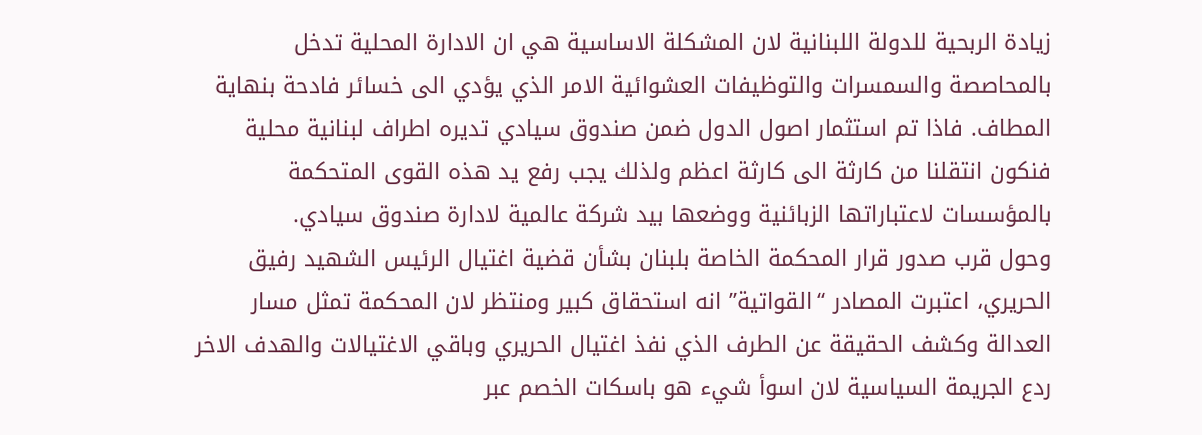زيادة الربحية للدولة اللبنانية لان المشكلة الاساسية هي ان الادارة المحلية تدخل بالمحاصصة والسمسرات والتوظيفات العشوائية الامر الذي يؤدي الى خسائر فادحة بنهاية المطاف. فاذا تم استثمار اصول الدول ضمن صندوق سيادي تديره اطراف لبنانية محلية فنكون انتقلنا من كارثة الى كارثة اعظم ولذلك يجب رفع يد هذه القوى المتحكمة بالمؤسسات لاعتباراتها الزبائنية ووضعها بيد شركة عالمية لادارة صندوق سيادي.
وحول قرب صدور قرار المحكمة الخاصة بلبنان بشأن قضية اغتيال الرئيس الشهيد رفيق الحريري، اعتبرت المصادر “القواتية” انه استحقاق كبير ومنتظر لان المحكمة تمثل مسار العدالة وكشف الحقيقة عن الطرف الذي نفذ اغتيال الحريري وباقي الاغتيالات والهدف الاخر ردع الجريمة السياسية لان اسوأ شيء هو باسكات الخصم عبر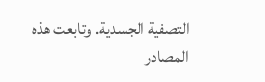التصفية الجسدية. وتابعت هذه المصادر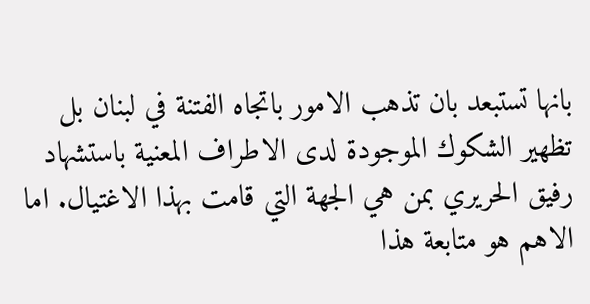بانها تستبعد بان تذهب الامور باتجاه الفتنة في لبنان بل تظهير الشكوك الموجودة لدى الاطراف المعنية باستشهاد رفيق الحريري بمن هي الجهة التي قامت بهذا الاغتيال. اما الاهم هو متابعة هذا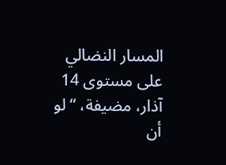المسار النضالي على مستوى 14 آذار، مضيفة، “لو أن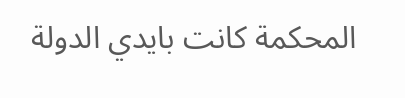المحكمة كانت بايدي الدولة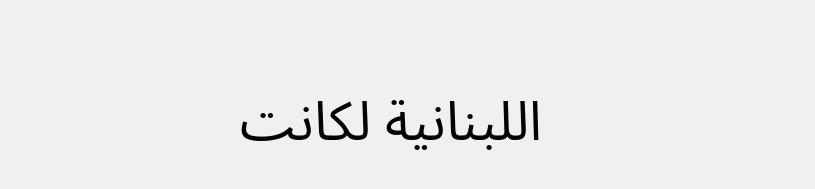اللبنانية لكانت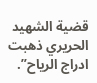قضية الشهيد الحريري ذهبت ادراج الرياح”.